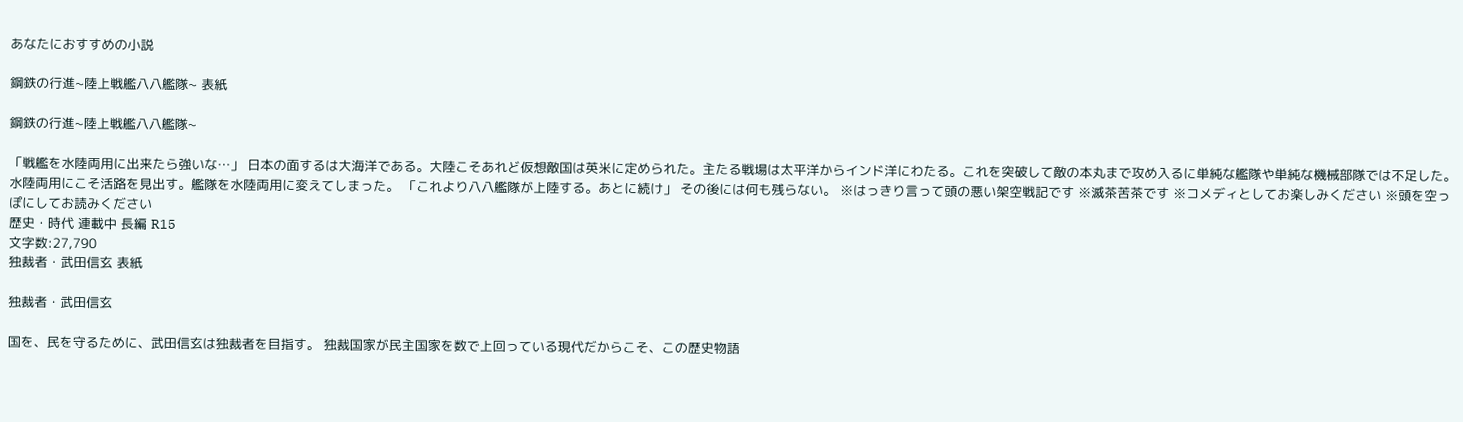あなたにおすすめの小説

鋼鉄の行進~陸上戦艦八八艦隊~ 表紙

鋼鉄の行進~陸上戦艦八八艦隊~

「戦艦を水陸両用に出来たら強いな…」 日本の面するは大海洋である。大陸こそあれど仮想敵国は英米に定められた。主たる戦場は太平洋からインド洋にわたる。これを突破して敵の本丸まで攻め入るに単純な艦隊や単純な機械部隊では不足した。水陸両用にこそ活路を見出す。艦隊を水陸両用に変えてしまった。 「これより八八艦隊が上陸する。あとに続け」 その後には何も残らない。 ※はっきり言って頭の悪い架空戦記です ※滅茶苦茶です ※コメディとしてお楽しみください ※頭を空っぽにしてお読みください
歴史・時代 連載中 長編 R15
文字数:27,790
独裁者・武田信玄 表紙

独裁者・武田信玄

国を、民を守るために、武田信玄は独裁者を目指す。 独裁国家が民主国家を数で上回っている現代だからこそ、この歴史物語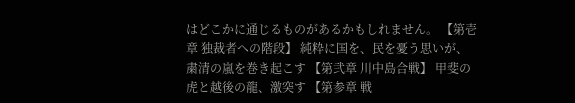はどこかに通じるものがあるかもしれません。 【第壱章 独裁者への階段】 純粋に国を、民を憂う思いが、粛清の嵐を巻き起こす 【第弐章 川中島合戦】 甲斐の虎と越後の龍、激突す 【第参章 戦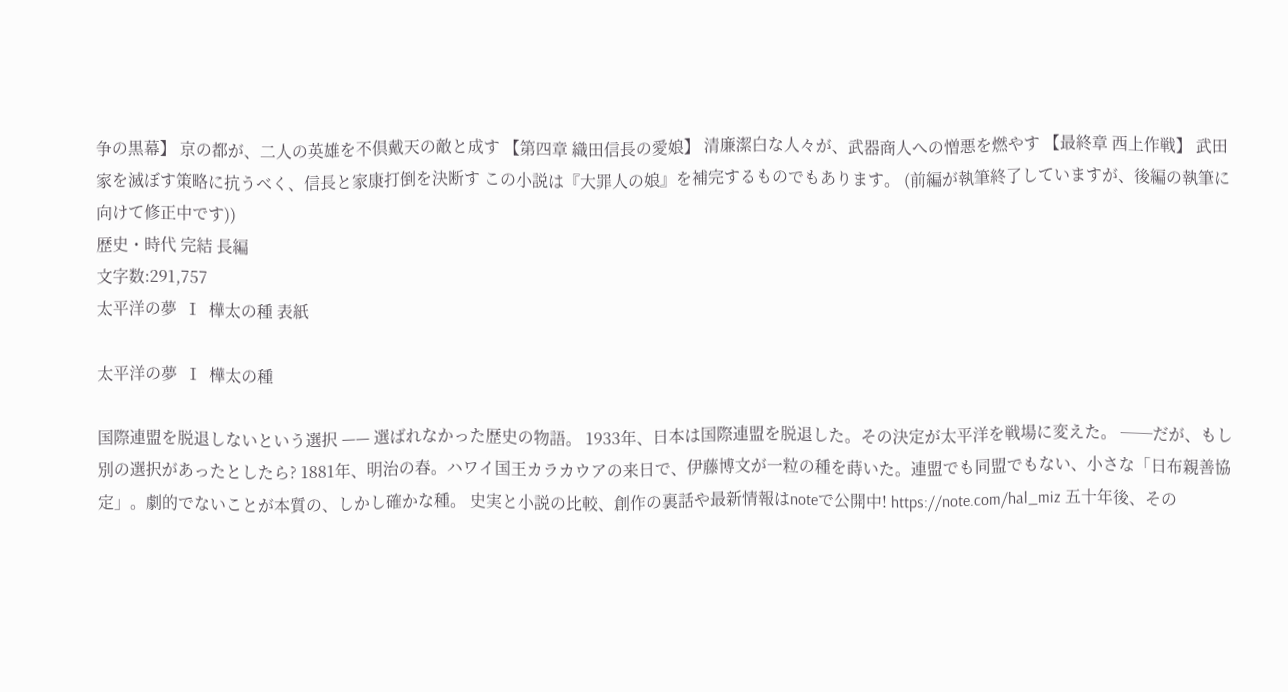争の黒幕】 京の都が、二人の英雄を不倶戴天の敵と成す 【第四章 織田信長の愛娘】 清廉潔白な人々が、武器商人への憎悪を燃やす 【最終章 西上作戦】 武田家を滅ぼす策略に抗うべく、信長と家康打倒を決断す この小説は『大罪人の娘』を補完するものでもあります。 (前編が執筆終了していますが、後編の執筆に向けて修正中です))
歴史・時代 完結 長編
文字数:291,757
太平洋の夢  Ⅰ  樺太の種 表紙

太平洋の夢  Ⅰ  樺太の種

国際連盟を脱退しないという選択 —— 選ばれなかった歴史の物語。 1933年、日本は国際連盟を脱退した。その決定が太平洋を戦場に変えた。 ──だが、もし別の選択があったとしたら? 1881年、明治の春。ハワイ国王カラカウアの来日で、伊藤博文が一粒の種を蒔いた。連盟でも同盟でもない、小さな「日布親善協定」。劇的でないことが本質の、しかし確かな種。 史実と小説の比較、創作の裏話や最新情報はnoteで公開中! https://note.com/hal_miz 五十年後、その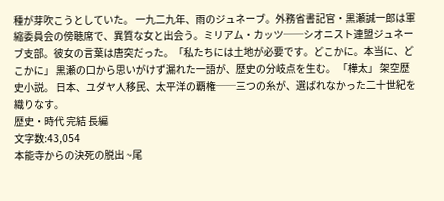種が芽吹こうとしていた。 一九二九年、雨のジュネーブ。外務省書記官・黒瀬誠一郎は軍縮委員会の傍聴席で、異質な女と出会う。ミリアム・カッツ──シオニスト連盟ジュネーブ支部。彼女の言葉は唐突だった。「私たちには土地が必要です。どこかに。本当に、どこかに」 黒瀬の口から思いがけず漏れた一語が、歴史の分岐点を生む。 「樺太」 架空歴史小説。 日本、ユダヤ人移民、太平洋の覇権──三つの糸が、選ばれなかった二十世紀を織りなす。
歴史・時代 完結 長編
文字数:43,054
本能寺からの決死の脱出 ~尾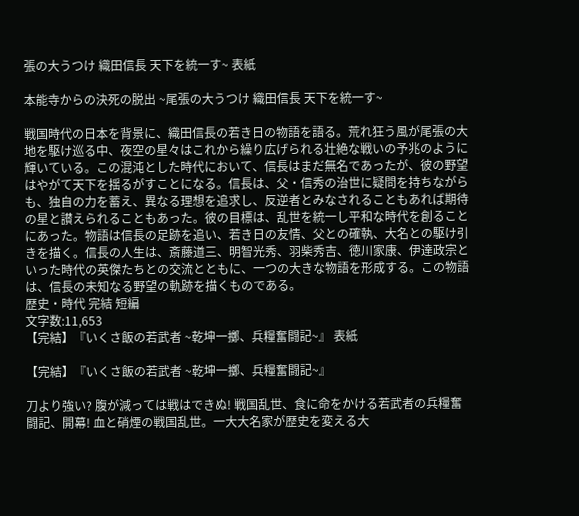張の大うつけ 織田信長 天下を統一す~ 表紙

本能寺からの決死の脱出 ~尾張の大うつけ 織田信長 天下を統一す~

戦国時代の日本を背景に、織田信長の若き日の物語を語る。荒れ狂う風が尾張の大地を駆け巡る中、夜空の星々はこれから繰り広げられる壮絶な戦いの予兆のように輝いている。この混沌とした時代において、信長はまだ無名であったが、彼の野望はやがて天下を揺るがすことになる。信長は、父・信秀の治世に疑問を持ちながらも、独自の力を蓄え、異なる理想を追求し、反逆者とみなされることもあれば期待の星と讃えられることもあった。彼の目標は、乱世を統一し平和な時代を創ることにあった。物語は信長の足跡を追い、若き日の友情、父との確執、大名との駆け引きを描く。信長の人生は、斎藤道三、明智光秀、羽柴秀吉、徳川家康、伊達政宗といった時代の英傑たちとの交流とともに、一つの大きな物語を形成する。この物語は、信長の未知なる野望の軌跡を描くものである。
歴史・時代 完結 短編
文字数:11,653
【完結】『いくさ飯の若武者 ~乾坤一擲、兵糧奮闘記~』 表紙

【完結】『いくさ飯の若武者 ~乾坤一擲、兵糧奮闘記~』

刀より強い? 腹が減っては戦はできぬ! 戦国乱世、食に命をかける若武者の兵糧奮闘記、開幕! 血と硝煙の戦国乱世。一大大名家が歴史を変える大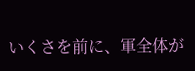いくさを前に、軍全体が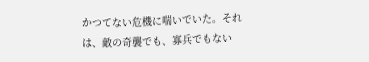かつてない危機に喘いでいた。それは、敵の奇襲でも、寡兵でもない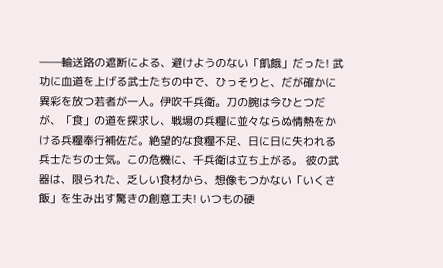――輸送路の遮断による、避けようのない「飢餓」だった! 武功に血道を上げる武士たちの中で、ひっそりと、だが確かに異彩を放つ若者が一人。伊吹千兵衛。刀の腕は今ひとつだが、「食」の道を探求し、戦場の兵糧に並々ならぬ情熱をかける兵糧奉行補佐だ。絶望的な食糧不足、日に日に失われる兵士たちの士気。この危機に、千兵衛は立ち上がる。 彼の武器は、限られた、乏しい食材から、想像もつかない「いくさ飯」を生み出す驚きの創意工夫! いつもの硬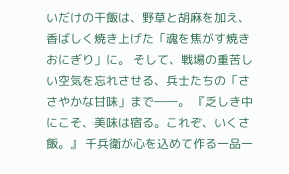いだけの干飯は、野草と胡麻を加え、香ばしく焼き上げた「魂を焦がす焼きおにぎり」に。 そして、戦場の重苦しい空気を忘れさせる、兵士たちの「ささやかな甘味」まで――。 『乏しき中にこそ、美味は宿る。これぞ、いくさ飯。』 千兵衛が心を込めて作る一品一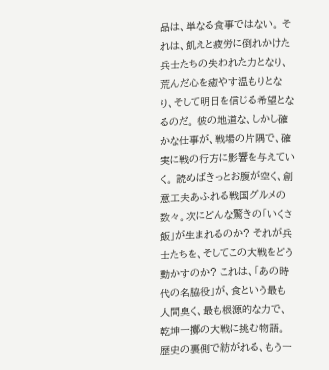品は、単なる食事ではない。 それは、飢えと疲労に倒れかけた兵士たちの失われた力となり、荒んだ心を癒やす温もりとなり、そして明日を信じる希望となるのだ。 彼の地道な、しかし確かな仕事が、戦場の片隅で、確実に戦の行方に影響を与えていく。 読めばきっとお腹が空く、創意工夫あふれる戦国グルメの数々。次にどんな驚きの「いくさ飯」が生まれるのか? それが兵士たちを、そしてこの大戦をどう動かすのか? これは、「あの時代の名脇役」が、食という最も人間臭く、最も根源的な力で、乾坤一擲の大戦に挑む物語。 歴史の裏側で紡がれる、もう一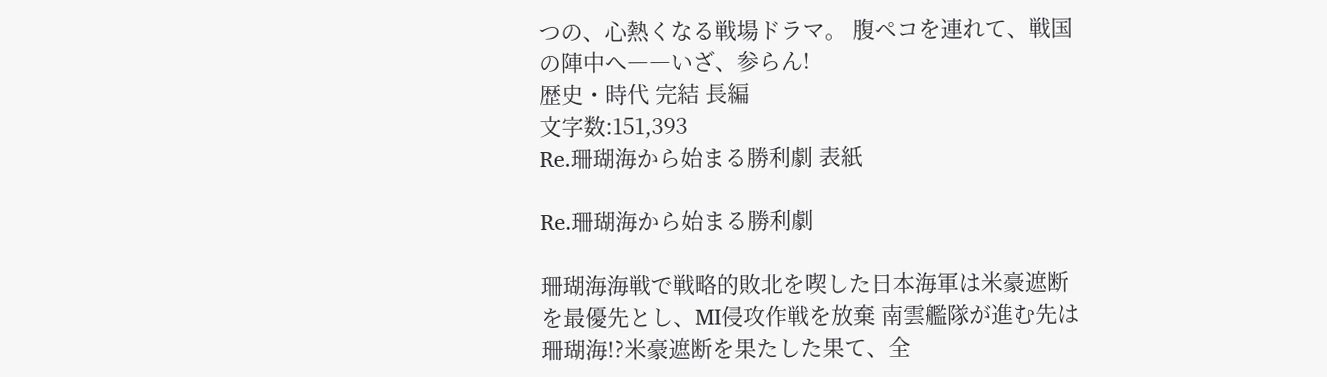つの、心熱くなる戦場ドラマ。 腹ペコを連れて、戦国の陣中へ――いざ、参らん!
歴史・時代 完結 長編
文字数:151,393
Re.珊瑚海から始まる勝利劇 表紙

Re.珊瑚海から始まる勝利劇

珊瑚海海戦で戦略的敗北を喫した日本海軍は米豪遮断を最優先とし、MI侵攻作戦を放棄 南雲艦隊が進む先は珊瑚海!?米豪遮断を果たした果て、全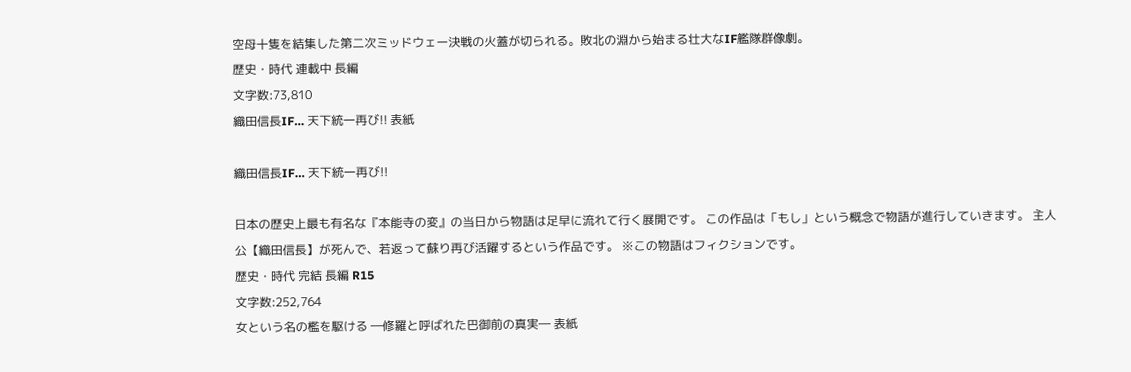空母十隻を結集した第二次ミッドウェー決戦の火蓋が切られる。敗北の淵から始まる壮大なIF艦隊群像劇。
歴史・時代 連載中 長編
文字数:73,810
織田信長IF… 天下統一再び!! 表紙

織田信長IF… 天下統一再び!!

日本の歴史上最も有名な『本能寺の変』の当日から物語は足早に流れて行く展開です。 この作品は「もし」という概念で物語が進行していきます。 主人公【織田信長】が死んで、若返って蘇り再び活躍するという作品です。 ※この物語はフィクションです。
歴史・時代 完結 長編 R15
文字数:252,764
女という名の檻を駆ける ―修羅と呼ばれた巴御前の真実― 表紙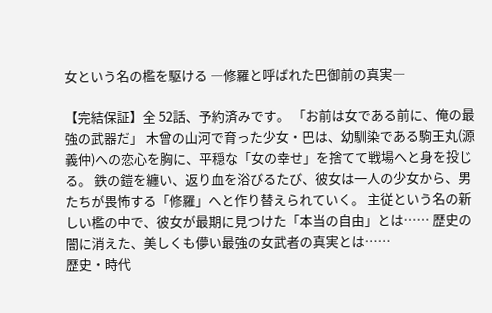女という名の檻を駆ける ―修羅と呼ばれた巴御前の真実―

【完結保証】全 52話、予約済みです。 「お前は女である前に、俺の最強の武器だ」 木曾の山河で育った少女・巴は、幼馴染である駒王丸(源義仲)への恋心を胸に、平穏な「女の幸せ」を捨てて戦場へと身を投じる。 鉄の鎧を纏い、返り血を浴びるたび、彼女は一人の少女から、男たちが畏怖する「修羅」へと作り替えられていく。 主従という名の新しい檻の中で、彼女が最期に見つけた「本当の自由」とは…… 歴史の闇に消えた、美しくも儚い最強の女武者の真実とは……
歴史・時代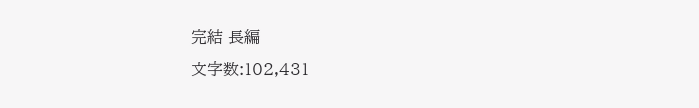完結 長編
文字数:102,431